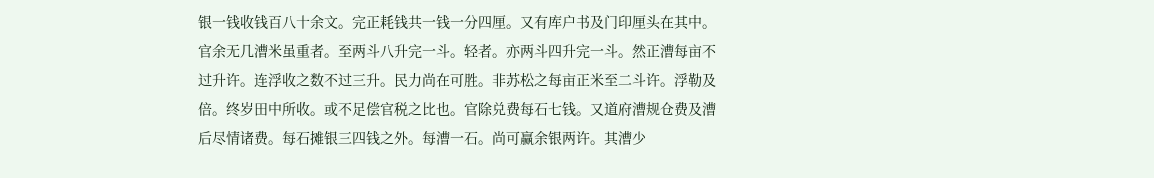银一钱收钱百八十余文。完正耗钱共一钱一分四厘。又有库户书及门印厘头在其中。官余无几漕米虽重者。至两斗八升完一斗。轻者。亦两斗四升完一斗。然正漕每亩不过升许。连浮收之数不过三升。民力尚在可胜。非苏松之每亩正米至二斗许。浮勒及倍。终岁田中所收。或不足偿官税之比也。官除兑费每石七钱。又道府漕规仓费及漕后尽情诸费。每石摊银三四钱之外。每漕一石。尚可赢余银两许。其漕少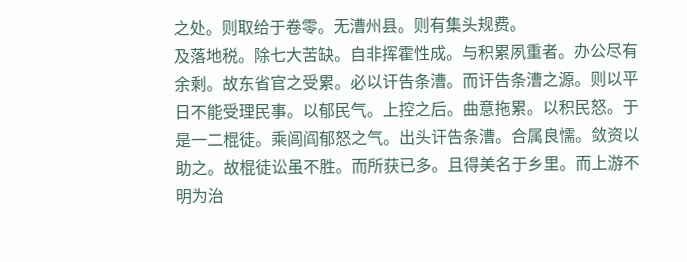之处。则取给于卷零。无漕州县。则有集头规费。
及落地税。除七大苦缺。自非挥霍性成。与积累夙重者。办公尽有余剩。故东省官之受累。必以讦告条漕。而讦告条漕之源。则以平日不能受理民事。以郁民气。上控之后。曲意拖累。以积民怒。于是一二棍徒。乘闾阎郁怒之气。出头讦告条漕。合属良懦。敛资以助之。故棍徒讼虽不胜。而所获已多。且得美名于乡里。而上游不明为治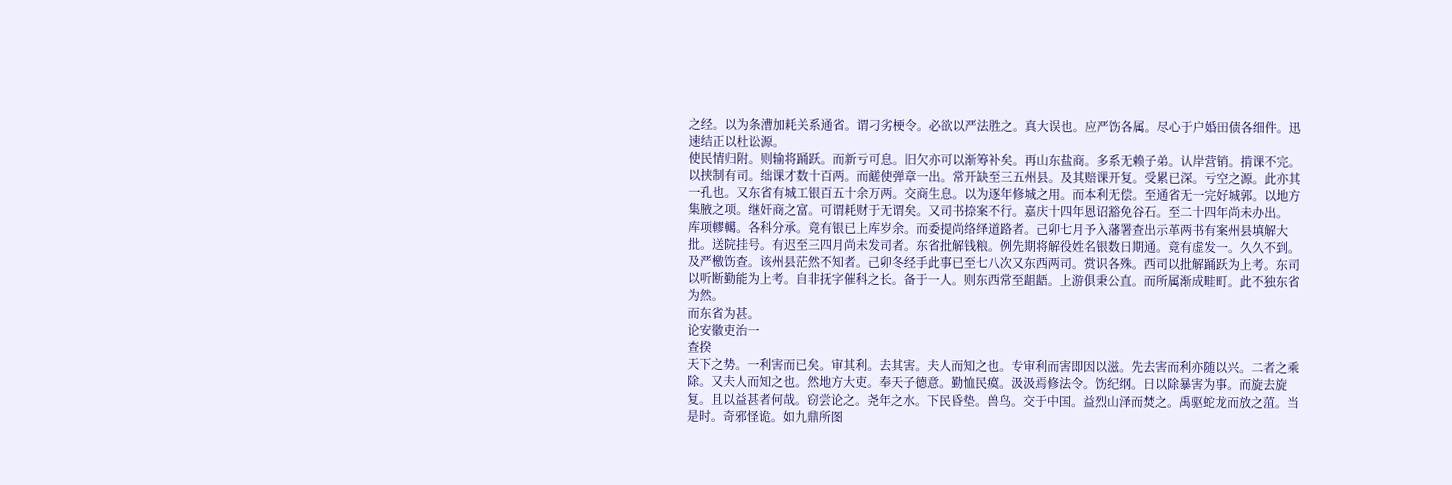之经。以为条漕加耗关系通省。谓刁劣梗令。必欲以严法胜之。真大误也。应严饬各属。尽心于户婚田债各细件。迅速结正以杜讼源。
使民情归附。则输将踊跃。而新亏可息。旧欠亦可以渐筹补矣。再山东盐商。多系无赖子弟。认岸营销。掯课不完。以挟制有司。绌课才数十百两。而鹾使弹章一出。常开缺至三五州县。及其赔课开复。受累已深。亏空之源。此亦其一孔也。又东省有城工银百五十余万两。交商生息。以为逐年修城之用。而本利无偿。至通省无一完好城郭。以地方集腋之项。继奸商之富。可谓耗财于无谓矣。又司书捺案不行。嘉庆十四年恩诏豁免谷石。至二十四年尚未办出。
库项轇轕。各科分承。竟有银已上库岁余。而委提尚络绎道路者。己卯七月予入藩署查出示革两书有案州县填解大批。送院挂号。有迟至三四月尚未发司者。东省批解钱粮。例先期将解役姓名银数日期通。竟有虚发一。久久不到。及严檄饬查。该州县茫然不知者。己卯冬经手此事已至七八次又东西两司。赏识各殊。西司以批解踊跃为上考。东司以听断勤能为上考。自非抚字催科之长。备于一人。则东西常至龃龉。上游俱秉公直。而所属渐成畦町。此不独东省为然。
而东省为甚。
论安徽吏治一
查揆
天下之势。一利害而已矣。审其利。去其害。夫人而知之也。专审利而害即因以滋。先去害而利亦随以兴。二者之乘除。又夫人而知之也。然地方大吏。奉天子德意。勤恤民瘼。汲汲焉修法令。饬纪纲。日以除暴害为事。而旋去旋复。且以益甚者何哉。窃尝论之。尧年之水。下民昏垫。兽鸟。交于中国。益烈山泽而焚之。禹驱蛇龙而放之菹。当是时。奇邪怪诡。如九鼎所图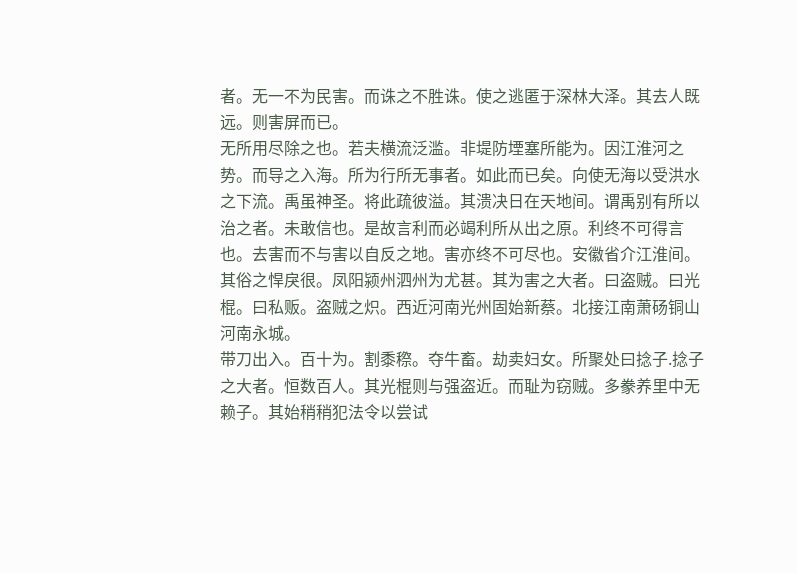者。无一不为民害。而诛之不胜诛。使之逃匿于深林大泽。其去人既远。则害屏而已。
无所用尽除之也。若夫横流泛滥。非堤防堙塞所能为。因江淮河之势。而导之入海。所为行所无事者。如此而已矣。向使无海以受洪水之下流。禹虽神圣。将此疏彼溢。其溃决日在天地间。谓禹别有所以治之者。未敢信也。是故言利而必竭利所从出之原。利终不可得言也。去害而不与害以自反之地。害亦终不可尽也。安徽省介江淮间。其俗之悍戾很。凤阳颍州泗州为尤甚。其为害之大者。曰盗贼。曰光棍。曰私贩。盗贼之炽。西近河南光州固始新蔡。北接江南萧砀铜山河南永城。
带刀出入。百十为。割黍穄。夺牛畜。劫卖妇女。所聚处曰捻子.捻子之大者。恒数百人。其光棍则与强盗近。而耻为窃贼。多豢养里中无赖子。其始稍稍犯法令以尝试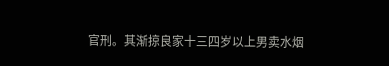官刑。其渐掠良家十三四岁以上男卖水烟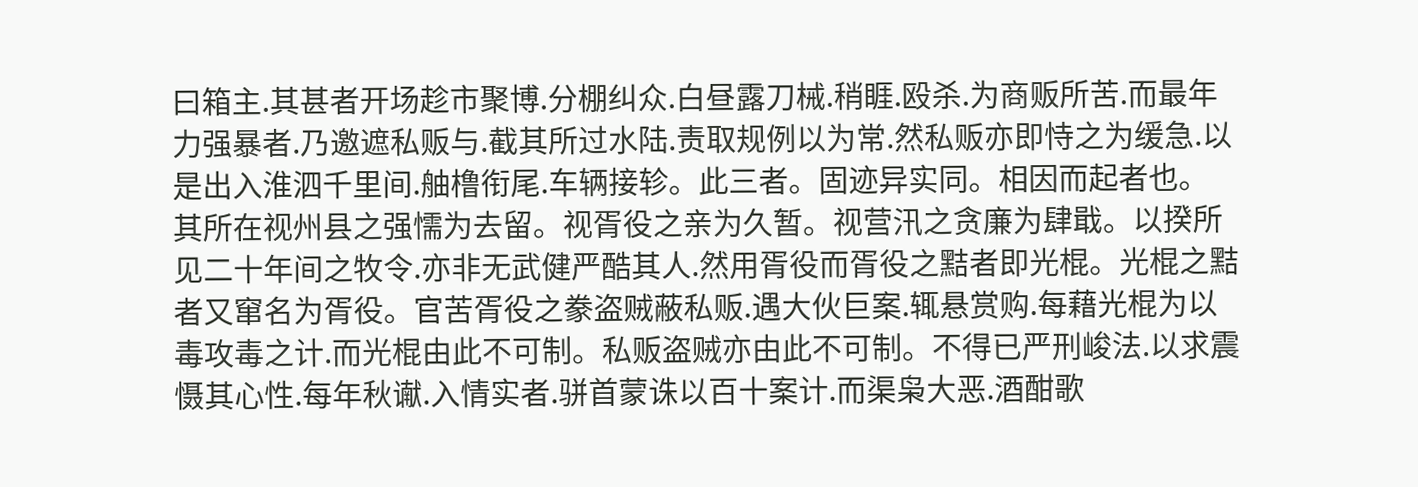曰箱主.其甚者开场趁市聚博.分棚纠众.白昼露刀械.稍睚.殴杀.为商贩所苦.而最年力强暴者.乃邀遮私贩与.截其所过水陆.责取规例以为常.然私贩亦即恃之为缓急.以是出入淮泗千里间.舳橹衔尾.车辆接轸。此三者。固迹异实同。相因而起者也。
其所在视州县之强懦为去留。视胥役之亲为久暂。视营汛之贪廉为肆戢。以揆所见二十年间之牧令.亦非无武健严酷其人.然用胥役而胥役之黠者即光棍。光棍之黠者又窜名为胥役。官苦胥役之豢盗贼蔽私贩.遇大伙巨案.辄悬赏购.每藉光棍为以毒攻毒之计.而光棍由此不可制。私贩盗贼亦由此不可制。不得已严刑峻法.以求震慑其心性.每年秋谳.入情实者.骈首蒙诛以百十案计.而渠枭大恶.酒酣歌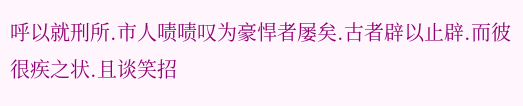呼以就刑所.市人啧啧叹为豪悍者屡矣.古者辟以止辟.而彼很疾之状.且谈笑招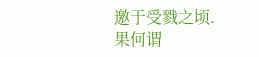邀于受戮之顷.果何谓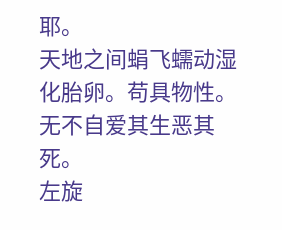耶。
天地之间蜎飞蠕动湿化胎卵。苟具物性。无不自爱其生恶其死。
左旋